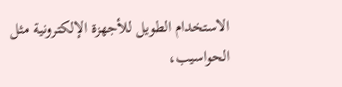الاستخدام الطويل للأجهزة الإلكترونية مثل الحواسيب،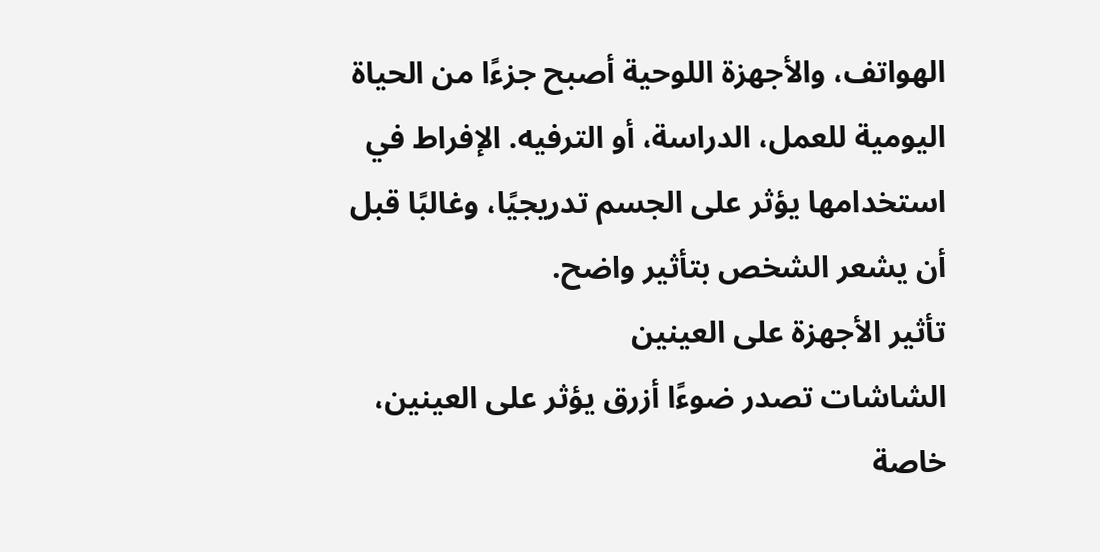الهواتف، والأجهزة اللوحية أصبح جزءًا من الحياة اليومية للعمل، الدراسة، أو الترفيه. الإفراط في استخدامها يؤثر على الجسم تدريجيًا، وغالبًا قبل أن يشعر الشخص بتأثير واضح.
تأثير الأجهزة على العينين
الشاشات تصدر ضوءًا أزرق يؤثر على العينين، خاصة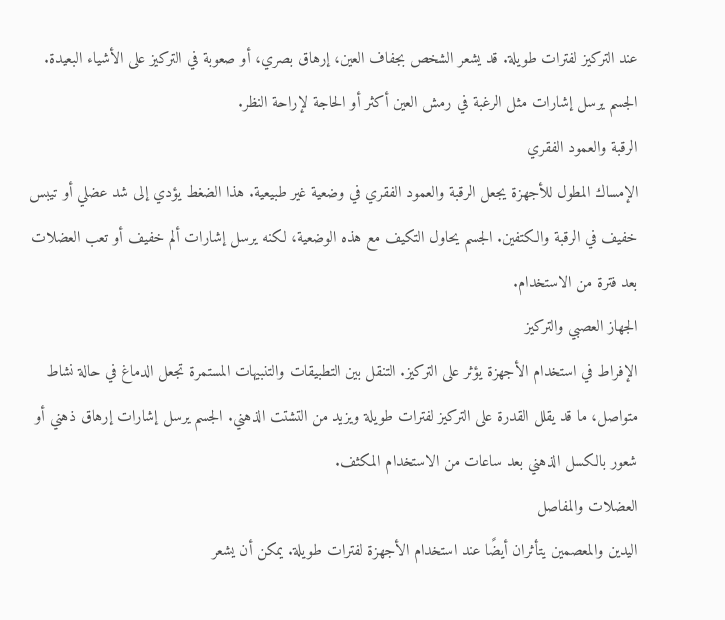عند التركيز لفترات طويلة. قد يشعر الشخص بجفاف العين، إرهاق بصري، أو صعوبة في التركيز على الأشياء البعيدة. الجسم يرسل إشارات مثل الرغبة في رمش العين أكثر أو الحاجة لإراحة النظر.
الرقبة والعمود الفقري
الإمساك المطول للأجهزة يجعل الرقبة والعمود الفقري في وضعية غير طبيعية. هذا الضغط يؤدي إلى شد عضلي أو تيبس خفيف في الرقبة والكتفين. الجسم يحاول التكيف مع هذه الوضعية، لكنه يرسل إشارات ألم خفيف أو تعب العضلات بعد فترة من الاستخدام.
الجهاز العصبي والتركيز
الإفراط في استخدام الأجهزة يؤثر على التركيز. التنقل بين التطبيقات والتنبيهات المستمرة تجعل الدماغ في حالة نشاط متواصل، ما قد يقلل القدرة على التركيز لفترات طويلة ويزيد من التشتت الذهني. الجسم يرسل إشارات إرهاق ذهني أو شعور بالكسل الذهني بعد ساعات من الاستخدام المكثف.
العضلات والمفاصل
اليدين والمعصمين يتأثران أيضًا عند استخدام الأجهزة لفترات طويلة. يمكن أن يشعر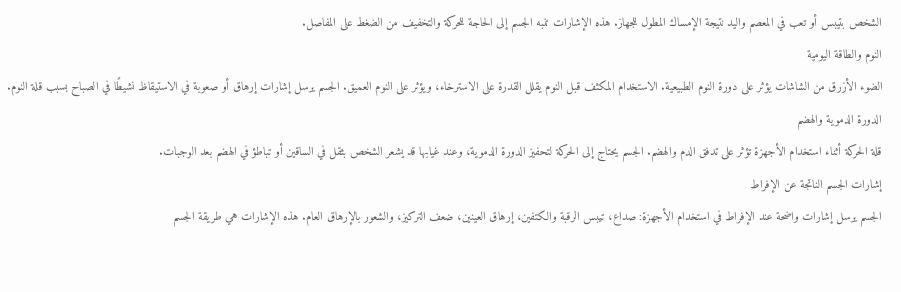الشخص بتيبس أو تعب في المعصم واليد نتيجة الإمساك المطول للجهاز. هذه الإشارات تنبه الجسم إلى الحاجة للحركة والتخفيف من الضغط على المفاصل.
النوم والطاقة اليومية
الضوء الأزرق من الشاشات يؤثر على دورة النوم الطبيعية. الاستخدام المكثف قبل النوم يقلل القدرة على الاسترخاء، ويؤثر على النوم العميق. الجسم يرسل إشارات إرهاق أو صعوبة في الاستيقاظ نشيطًا في الصباح بسبب قلة النوم.
الدورة الدموية والهضم
قلة الحركة أثناء استخدام الأجهزة تؤثر على تدفق الدم والهضم. الجسم يحتاج إلى الحركة لتحفيز الدورة الدموية، وعند غيابها قد يشعر الشخص بثقل في الساقين أو تباطؤ في الهضم بعد الوجبات.
إشارات الجسم الناتجة عن الإفراط
الجسم يرسل إشارات واضحة عند الإفراط في استخدام الأجهزة: صداع، تيبس الرقبة والكتفين، إرهاق العينين، ضعف التركيز، والشعور بالإرهاق العام. هذه الإشارات هي طريقة الجسم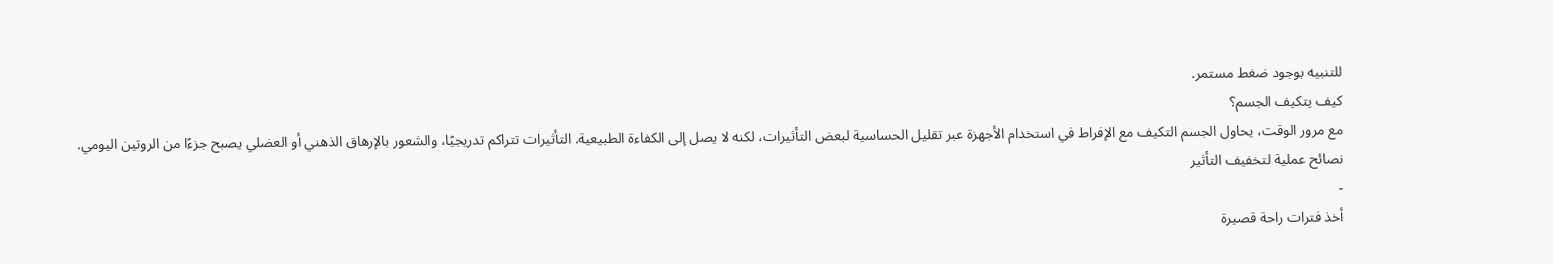للتنبيه بوجود ضغط مستمر.
كيف يتكيف الجسم؟
مع مرور الوقت، يحاول الجسم التكيف مع الإفراط في استخدام الأجهزة عبر تقليل الحساسية لبعض التأثيرات، لكنه لا يصل إلى الكفاءة الطبيعية. التأثيرات تتراكم تدريجيًا، والشعور بالإرهاق الذهني أو العضلي يصبح جزءًا من الروتين اليومي.
نصائح عملية لتخفيف التأثير
-
أخذ فترات راحة قصيرة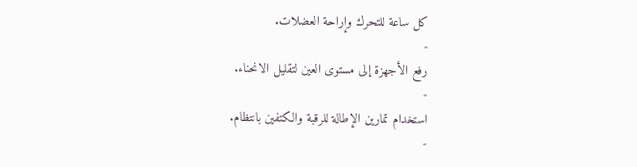كل ساعة للتحرك وإراحة العضلات.
-
رفع الأجهزة إلى مستوى العين لتقليل الانحناء.
-
استخدام تمارين الإطالة للرقبة والكتفين بانتظام.
-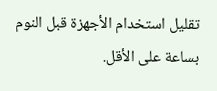تقليل استخدام الأجهزة قبل النوم بساعة على الأقل.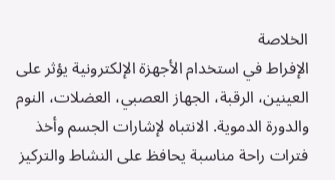الخلاصة
الإفراط في استخدام الأجهزة الإلكترونية يؤثر على العينين، الرقبة، الجهاز العصبي، العضلات، النوم والدورة الدموية. الانتباه لإشارات الجسم وأخذ فترات راحة مناسبة يحافظ على النشاط والتركيز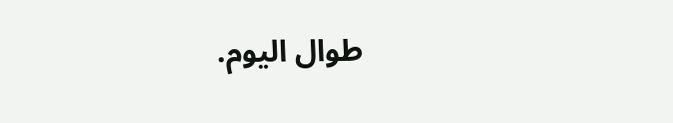طوال اليوم.